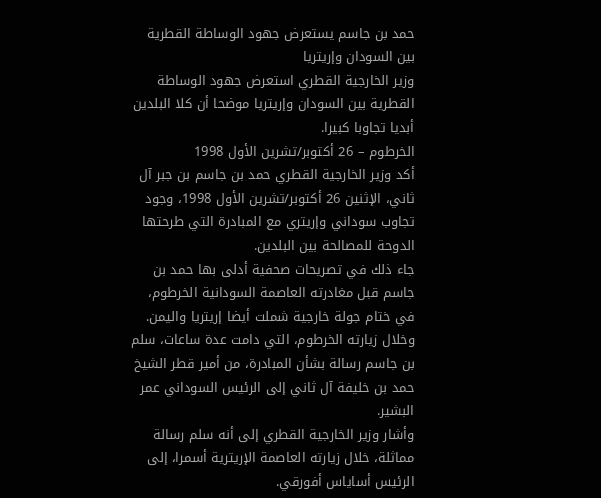حمد بن جاسم يستعرض جهود الوساطة القطرية بين السودان وإريتريا
وزير الخارجية القطري استعرض جهود الوساطة القطرية بين السودان وإريتريا موضحا أن كلا البلدين أبديا تجاوبا كبيرا.
الخرطوم – 26 أكتوبر/تشرين الأول 1998
أكد وزير الخارجية القطري حمد بن جاسم بن جبر آل ثاني، الإثنين 26 أكتوبر/تشرين الأول 1998، وجود تجاوب سوداني وإريتري مع المبادرة التي طرحتها الدوحة للمصالحة بين البلدين.
جاء ذلك في تصريحات صحفية أدلى بها حمد بن جاسم قبل مغادرته العاصمة السودانية الخرطوم، في ختام جولة خارجية شملت أيضا إريتريا واليمن.
وخلال زيارته الخرطوم، التي دامت عدة ساعات، سلم بن جاسم رسالة بشأن المبادرة، من أمير قطر الشيخ حمد بن خليفة آل ثاني إلى الرئيس السوداني عمر البشير.
وأشار وزير الخارجية القطري إلى أنه سلم رسالة مماثلة، خلال زيارته العاصمة الإريترية أسمرا، إلى الرئيس أساياس أفورقي.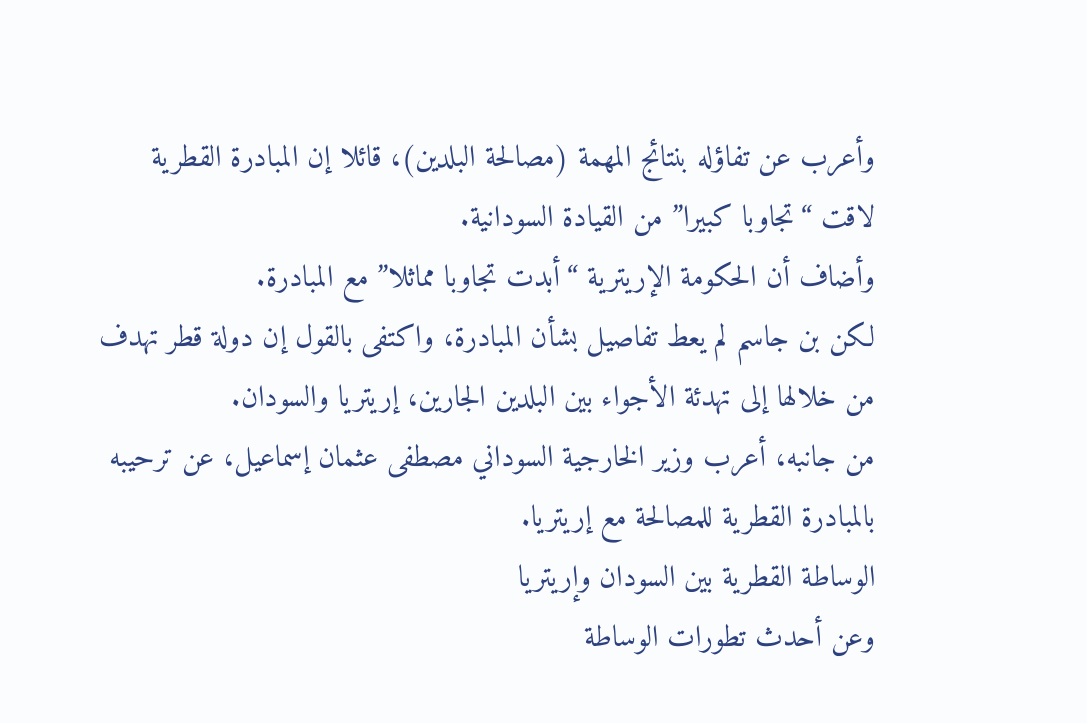وأعرب عن تفاؤله بنتائج المهمة (مصالحة البلدين)، قائلا إن المبادرة القطرية لاقت “تجاوبا كبيرا” من القيادة السودانية.
وأضاف أن الحكومة الإريترية “أبدت تجاوبا مماثلا” مع المبادرة.
لكن بن جاسم لم يعط تفاصيل بشأن المبادرة، واكتفى بالقول إن دولة قطر تهدف من خلالها إلى تهدئة الأجواء بين البلدين الجارين، إريتريا والسودان.
من جانبه، أعرب وزير الخارجية السوداني مصطفى عثمان إسماعيل، عن ترحيبه بالمبادرة القطرية للمصالحة مع إريتريا.
الوساطة القطرية بين السودان وإريتريا
وعن أحدث تطورات الوساطة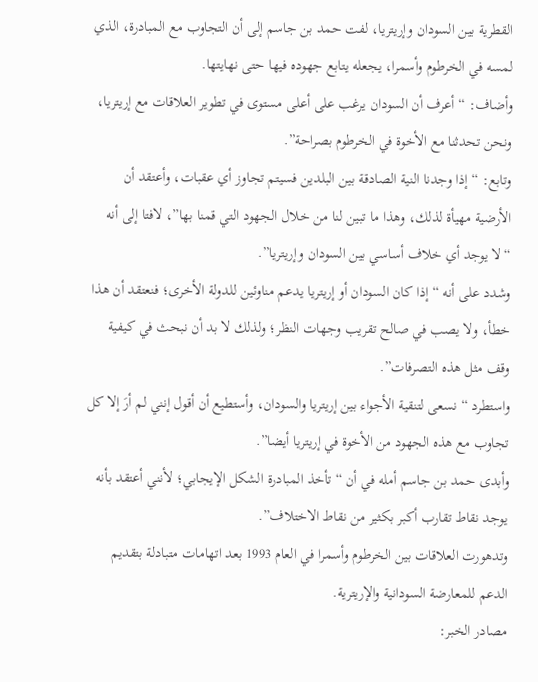القطرية بين السودان وإريتريا، لفت حمد بن جاسم إلى أن التجاوب مع المبادرة، الذي لمسه في الخرطوم وأسمرا، يجعله يتابع جهوده فيها حتى نهايتها.
وأضاف: “أعرف أن السودان يرغب على أعلى مستوى في تطوير العلاقات مع إريتريا، ونحن تحدثنا مع الأخوة في الخرطوم بصراحة”.
وتابع: “إذا وجدنا النية الصادقة بين البلدين فسيتم تجاوز أي عقبات، وأعتقد أن الأرضية مهيأة لذلك، وهذا ما تبين لنا من خلال الجهود التي قمنا بها”، لافتا إلى أنه “لا يوجد أي خلاف أساسي بين السودان وإريتريا”.
وشدد على أنه “إذا كان السودان أو إريتريا يدعم مناوئين للدولة الأخرى؛ فنعتقد أن هذا خطأ، ولا يصب في صالح تقريب وجهات النظر؛ ولذلك لا بد أن نبحث في كيفية وقف مثل هذه التصرفات”.
واستطرد “نسعى لتنقية الأجواء بين إريتريا والسودان، وأستطيع أن أقول إنني لم أرَ إلا كل تجاوب مع هذه الجهود من الأخوة في إريتريا أيضا”.
وأبدى حمد بن جاسم أمله في أن “تأخذ المبادرة الشكل الإيجابي؛ لأنني أعتقد بأنه يوجد نقاط تقارب أكبر بكثير من نقاط الاختلاف”.
وتدهورت العلاقات بين الخرطوم وأسمرا في العام 1993 بعد اتهامات متبادلة بتقديم الدعم للمعارضة السودانية والإريترية.
مصادر الخبر: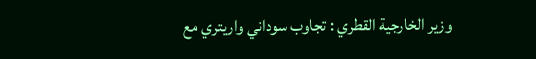وزير الخارجية القطري : تجاوب سوداني واريتري مع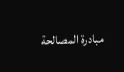مبادرة المصالحة